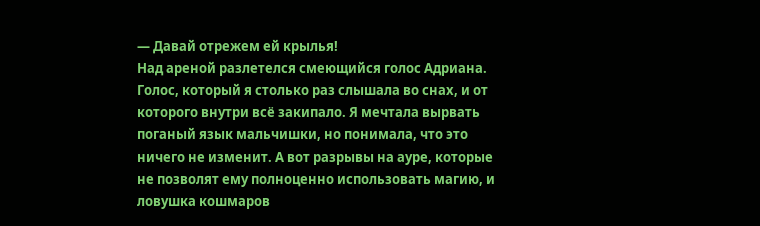— Давай отрежем ей крылья!
Над ареной разлетелся смеющийся голос Адриана.
Голос, который я столько раз слышала во снах, и от которого внутри всё закипало. Я мечтала вырвать поганый язык мальчишки, но понимала, что это ничего не изменит. А вот разрывы на ауре, которые не позволят ему полноценно использовать магию, и ловушка кошмаров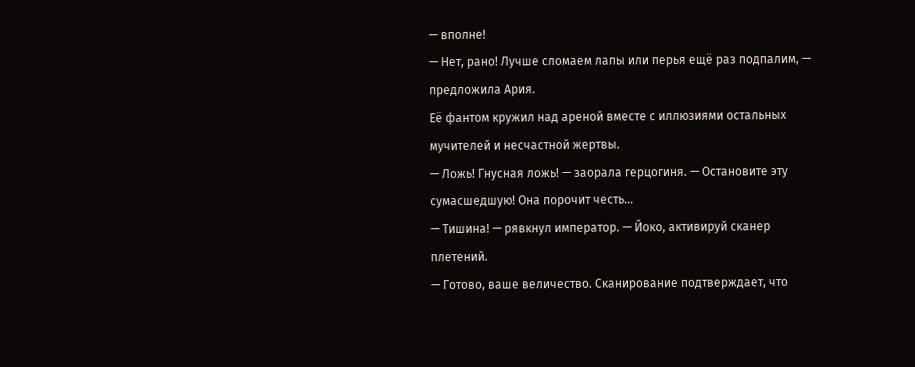— вполне!
— Нет, рано! Лучше сломаем лапы или перья ещё раз подпалим, — предложила Ария.
Её фантом кружил над ареной вместе с иллюзиями остальных мучителей и несчастной жертвы.
— Ложь! Гнусная ложь! — заорала герцогиня. — Остановите эту сумасшедшую! Она порочит честь…
— Тишина! — рявкнул император. — Йоко, активируй сканер плетений.
— Готово, ваше величество. Сканирование подтверждает, что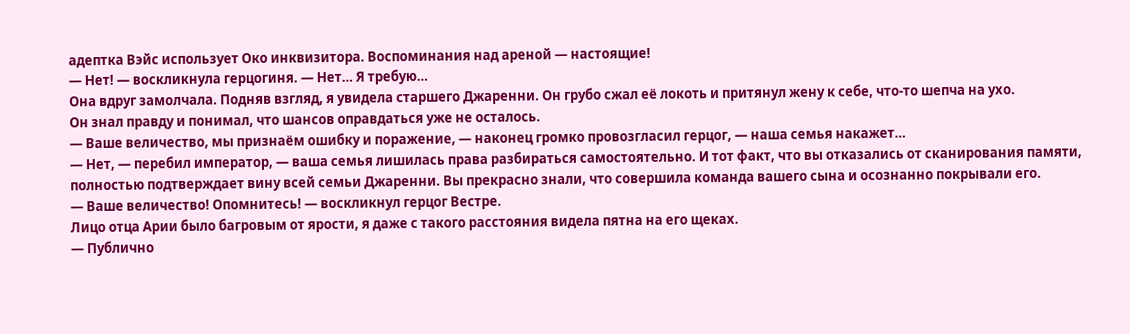адептка Вэйс использует Око инквизитора. Воспоминания над ареной — настоящие!
— Нет! — воскликнула герцогиня. — Нет… Я требую…
Она вдруг замолчала. Подняв взгляд, я увидела старшего Джаренни. Он грубо сжал её локоть и притянул жену к себе, что-то шепча на ухо.
Он знал правду и понимал, что шансов оправдаться уже не осталось.
— Ваше величество, мы признаём ошибку и поражение, — наконец громко провозгласил герцог, — наша семья накажет…
— Нет, — перебил император, — ваша семья лишилась права разбираться самостоятельно. И тот факт, что вы отказались от сканирования памяти, полностью подтверждает вину всей семьи Джаренни. Вы прекрасно знали, что совершила команда вашего сына и осознанно покрывали его.
— Ваше величество! Опомнитесь! — воскликнул герцог Вестре.
Лицо отца Арии было багровым от ярости, я даже с такого расстояния видела пятна на его щеках.
— Публично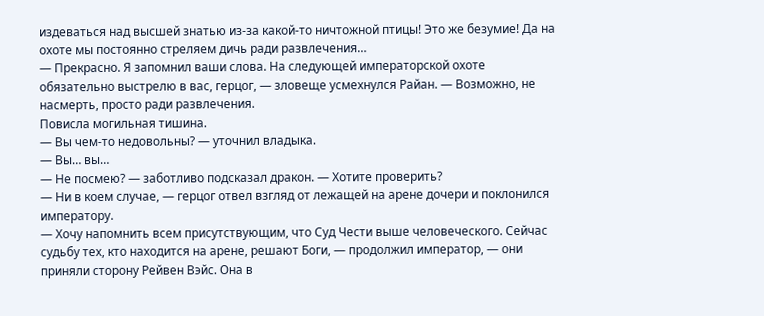издеваться над высшей знатью из-за какой-то ничтожной птицы! Это же безумие! Да на охоте мы постоянно стреляем дичь ради развлечения…
— Прекрасно. Я запомнил ваши слова. На следующей императорской охоте обязательно выстрелю в вас, герцог, — зловеще усмехнулся Райан. — Возможно, не насмерть, просто ради развлечения.
Повисла могильная тишина.
— Вы чем-то недовольны? — уточнил владыка.
— Вы… вы…
— Не посмею? — заботливо подсказал дракон. — Хотите проверить?
— Ни в коем случае, — герцог отвел взгляд от лежащей на арене дочери и поклонился императору.
— Хочу напомнить всем присутствующим, что Суд Чести выше человеческого. Сейчас судьбу тех, кто находится на арене, решают Боги, — продолжил император, — они приняли сторону Рейвен Вэйс. Она в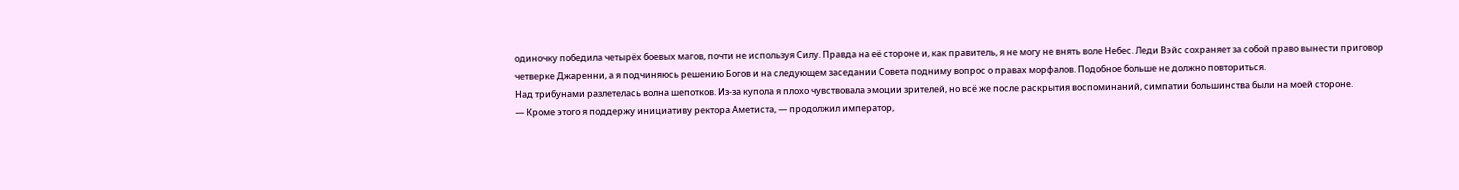одиночку победила четырёх боевых магов, почти не используя Силу. Правда на её стороне и, как правитель, я не могу не внять воле Небес. Леди Вэйс сохраняет за собой право вынести приговор четверке Джаренни, а я подчиняюсь решению Богов и на следующем заседании Совета подниму вопрос о правах морфалов. Подобное больше не должно повториться.
Над трибунами разлетелась волна шепотков. Из-за купола я плохо чувствовала эмоции зрителей, но всё же после раскрытия воспоминаний, симпатии большинства были на моей стороне.
— Кроме этого я поддержу инициативу ректора Аметиста, — продолжил император,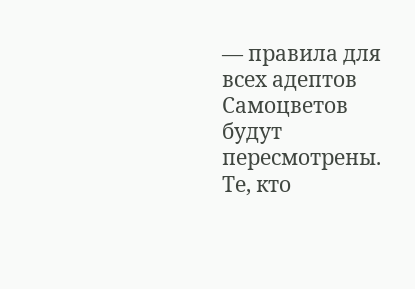— правила для всех адептов Самоцветов будут пересмотрены. Те, кто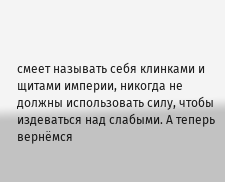смеет называть себя клинками и щитами империи, никогда не должны использовать силу, чтобы издеваться над слабыми. А теперь вернёмся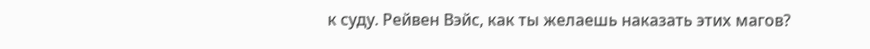к суду. Рейвен Вэйс, как ты желаешь наказать этих магов?